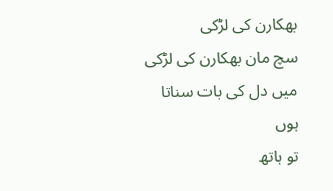بھکارن کی لڑکی
سچ مان بھکارن کی لڑکی میں دل کی بات سناتا ہوں
تو ہاتھ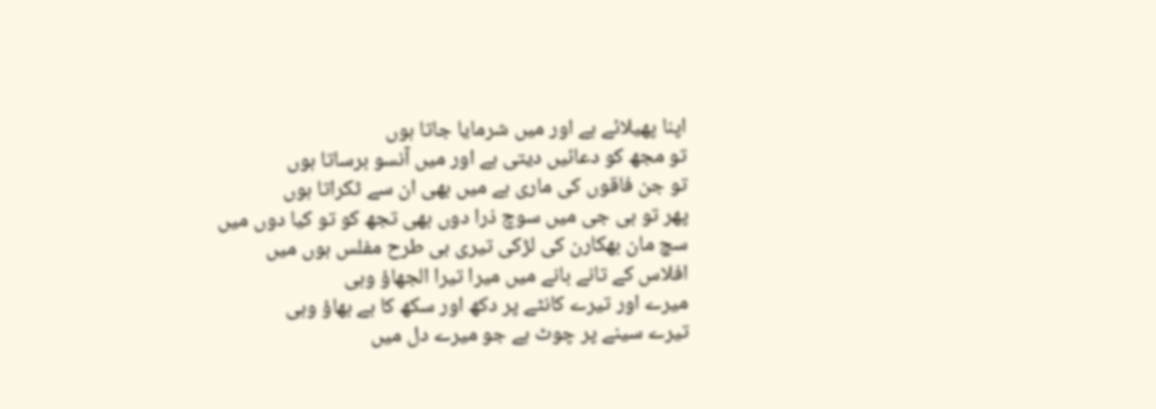اپنا پھیلائے ہے اور میں شرمایا جاتا ہوں
تو مجھ کو دعائیں دیتی ہے اور میں آنسو برساتا ہوں
تو جن فاقوں کی ماری ہے میں بھی ان سے ٹکراتا ہوں
پھر تو ہی جی میں سوچ ذرا دوں بھی تجھ کو تو کیا دوں میں
سچ مان بھکارن کی لڑکی تیری ہی طرح مفلس ہوں میں
افلاس کے تانے بانے میں میرا تیرا الجھاؤ وہی
میرے اور تیرے کانٹے پر دکھ اور سکھ کا ہے بھاؤ وہی
تیرے سینے پر چوٹ ہے جو میرے دل میں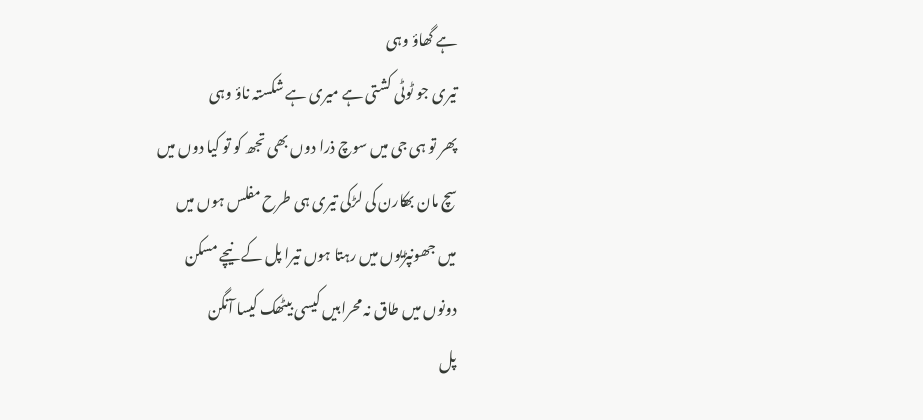ہے گھاؤ وہی
تیری جو ٹوٹی کشتی ہے میری ہے شکستہ ناؤ وہی
پھر تو ہی جی میں سوچ ذرا دوں بھی تجھ کو تو کیا دوں میں
سچ مان بھکارن کی لڑکی تیری ہی طرح مفلس ہوں میں
میں جھونپڑیوں میں رہتا ہوں تیرا پل کے نیچے مسکن
دونوں میں طاق نہ محرابیں کیسی بیٹھک کیسا آنگن
پل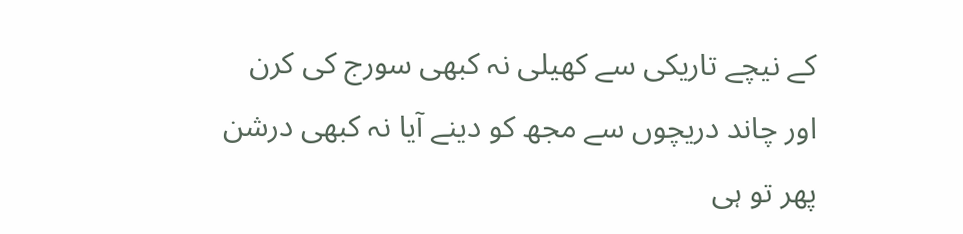کے نیچے تاریکی سے کھیلی نہ کبھی سورج کی کرن
اور چاند دریچوں سے مجھ کو دینے آیا نہ کبھی درشن
پھر تو ہی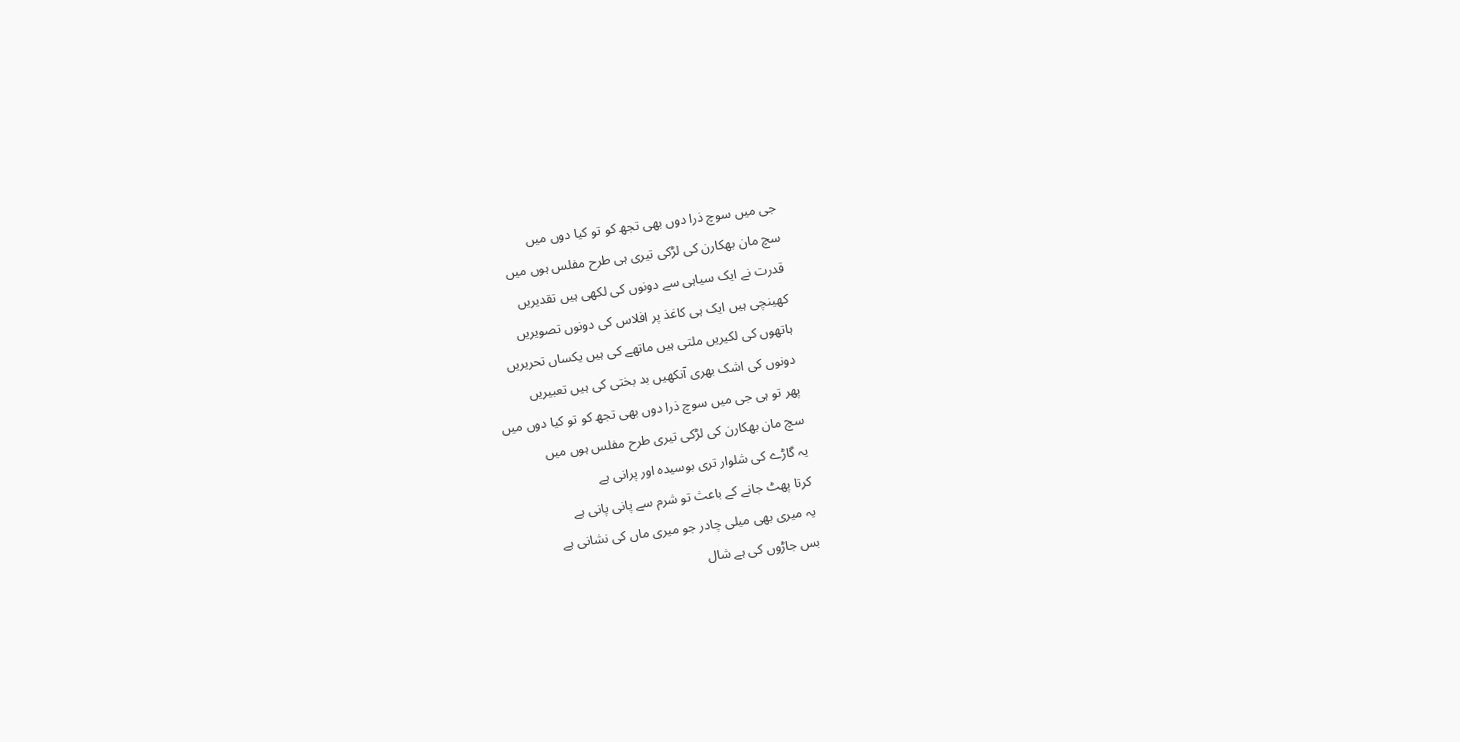جی میں سوچ ذرا دوں بھی تجھ کو تو کیا دوں میں
سچ مان بھکارن کی لڑکی تیری ہی طرح مفلس ہوں میں
قدرت نے ایک سیاہی سے دونوں کی لکھی ہیں تقدیریں
کھینچی ہیں ایک ہی کاغذ پر افلاس کی دونوں تصویریں
ہاتھوں کی لکیریں ملتی ہیں ماتھے کی ہیں یکساں تحریریں
دونوں کی اشک بھری آنکھیں بد بختی کی ہیں تعبیریں
پھر تو ہی جی میں سوچ ذرا دوں بھی تجھ کو تو کیا دوں میں
سچ مان بھکارن کی لڑکی تیری طرح مفلس ہوں میں
یہ گاڑے کی شلوار تری بوسیدہ اور پرانی ہے
کرتا پھٹ جانے کے باعث تو شرم سے پانی پانی ہے
یہ میری بھی میلی چادر جو میری ماں کی نشانی ہے
بس جاڑوں کی ہے شال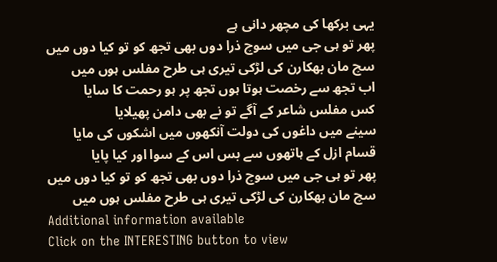یہی برکھا کی مچھر دانی ہے
پھر تو ہی جی میں سوچ ذرا دوں بھی تجھ کو تو کیا دوں میں
سچ مان بھکارن کی لڑکی تیری ہی طرح مفلس ہوں میں
اب تجھ سے رخصت ہوتا ہوں تجھ پر ہو رحمت کا سایا
کس مفلس شاعر کے آگے تو نے بھی دامن پھیلایا
سینے میں داغوں کی دولت آنکھوں میں اشکوں کی مایا
قسام ازل کے ہاتھوں سے بس اس کے سوا اور کیا پایا
پھر تو ہی جی میں سوچ ذرا دوں بھی تجھ کو تو کیا دوں میں
سچ مان بھکارن کی لڑکی تیری ہی طرح مفلس ہوں میں
Additional information available
Click on the INTERESTING button to view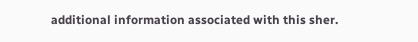additional information associated with this sher.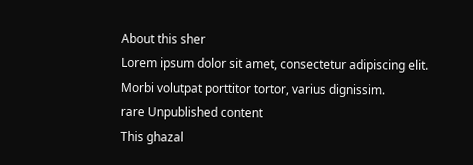About this sher
Lorem ipsum dolor sit amet, consectetur adipiscing elit. Morbi volutpat porttitor tortor, varius dignissim.
rare Unpublished content
This ghazal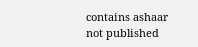contains ashaar not published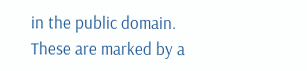in the public domain. These are marked by a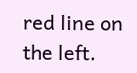red line on the left.